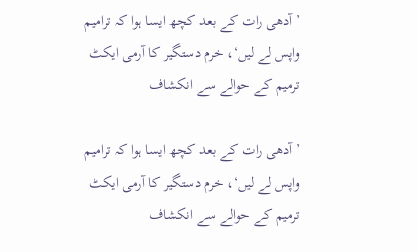’آدھی رات کے بعد کچھ ایسا ہوا کہ ترامیم واپس لے لیں‘، خرم دستگیر کا آرمی ایکٹ ترمیم کے حوالے سے انکشاف

’آدھی رات کے بعد کچھ ایسا ہوا کہ ترامیم واپس لے لیں‘، خرم دستگیر کا آرمی ایکٹ ترمیم کے حوالے سے انکشاف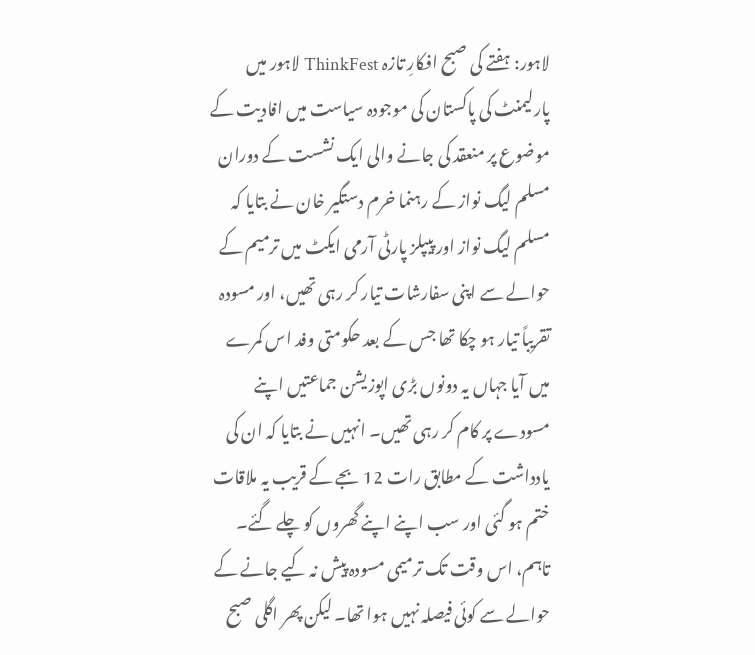لاہور: ہفتے کی صبح افکارِ تازہ ThinkFest لاہور میں پارلیمنٹ کی پاکستان کی موجودہ سیاست میں افادیت کے موضوع پر منعقد کی جانے والی ایک نشست کے دوران مسلم لیگ نواز کے رہنما خرم دستگیر خان نے بتایا کہ مسلم لیگ نواز اور پیپلز پارٹی آرمی ایکٹ میں ترمیم کے حوالے سے اپنی سفارشات تیار کر رہی تھیں، اور مسودہ تقریباً تیار ہو چکا تھا جس کے بعد حکومتی وفد اس کمرے میں آیا جہاں یہ دونوں بڑی اپوزیشن جماعتیں اپنے مسودے پر کام کر رہی تھیں۔ انہیں نے بتایا کہ ان کی یادداشت کے مطابق رات 12 بجے کے قریب یہ ملاقات ختم ہو گئی اور سب اپنے اپنے گھروں کو چلے گئے۔ تاہم، اس وقت تک ترمیمی مسودہ پیش نہ کیے جانے کے حوالے سے کوئی فیصلہ نہیں ہوا تھا۔ لیکن پھر اگلی صبح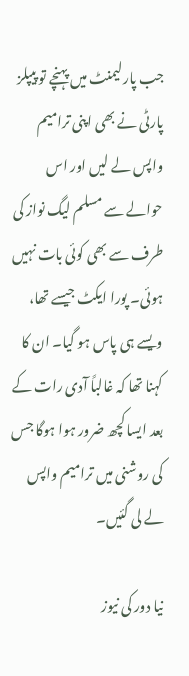جب پارلیمنٹ میں پہنچے تو پیپلز پارٹی نے بھی اپنی ترامیم واپس لے لیں اور اس حوالے سے مسلم لیگ نواز کی طرف سے بھی کوئی بات نہیں ہوئی۔ پورا ایکٹ جیسے تھا، ویسے ہی پاس ہو گیا۔ ان کا کہنا تھا کہ غالباً آدی رات کے بعد ایسا کچھ ضرور ہوا ہوگا جس کی روشنی میں ترامیم واپس لے لی گئیں۔

نیا دور کی نیوز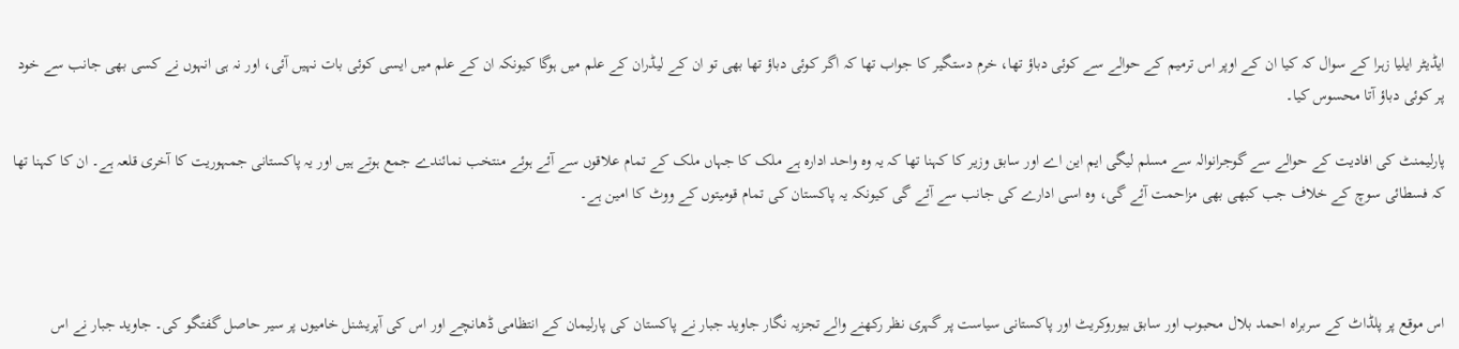ایڈیٹر ایلیا زہرا کے سوال کہ کیا ان کے اوپر اس ترمیم کے حوالے سے کوئی دباؤ تھا، خرم دستگیر کا جواب تھا کہ اگر کوئی دباؤ تھا بھی تو ان کے لیڈران کے علم میں ہوگا کیونکہ ان کے علم میں ایسی کوئی بات نہیں آئی، اور نہ ہی انہوں نے کسی بھی جانب سے خود پر کوئی دباؤ آتا محسوس کیا۔

پارلیمنٹ کی افادیت کے حوالے سے گوجرانوالہ سے مسلم لیگی ایم این اے اور سابق وزیر کا کہنا تھا کہ یہ وہ واحد ادارہ ہے ملک کا جہاں ملک کے تمام علاقوں سے آئے ہوئے منتخب نمائندے جمع ہوتے ہیں اور یہ پاکستانی جمہوریت کا آخری قلعہ ہے۔ ان کا کہنا تھا کہ فسطائی سوچ کے خلاف جب کبھی بھی مزاحمت آئے گی، وہ اسی ادارے کی جانب سے آئے گی کیونکہ یہ پاکستان کی تمام قومیتوں کے ووٹ کا امین ہے۔



اس موقع پر پلڈاٹ کے سربراہ احمد بلال محبوب اور سابق بیوروکریٹ اور پاکستانی سیاست پر گہری نظر رکھنے والے تجزیہ نگار جاوید جبار نے پاکستان کی پارلیمان کے انتظامی ڈھانچے اور اس کی آپریشنل خامیوں پر سیر حاصل گفتگو کی۔ جاوید جبار نے اس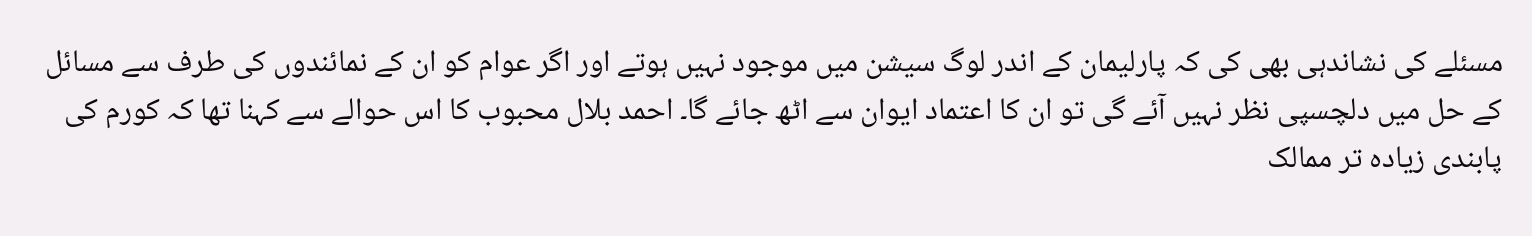مسئلے کی نشاندہی بھی کی کہ پارلیمان کے اندر لوگ سیشن میں موجود نہیں ہوتے اور اگر عوام کو ان کے نمائندوں کی طرف سے مسائل کے حل میں دلچسپی نظر نہیں آئے گی تو ان کا اعتماد ایوان سے اٹھ جائے گا۔ احمد بلال محبوب کا اس حوالے سے کہنا تھا کہ کورم کی پابندی زیادہ تر ممالک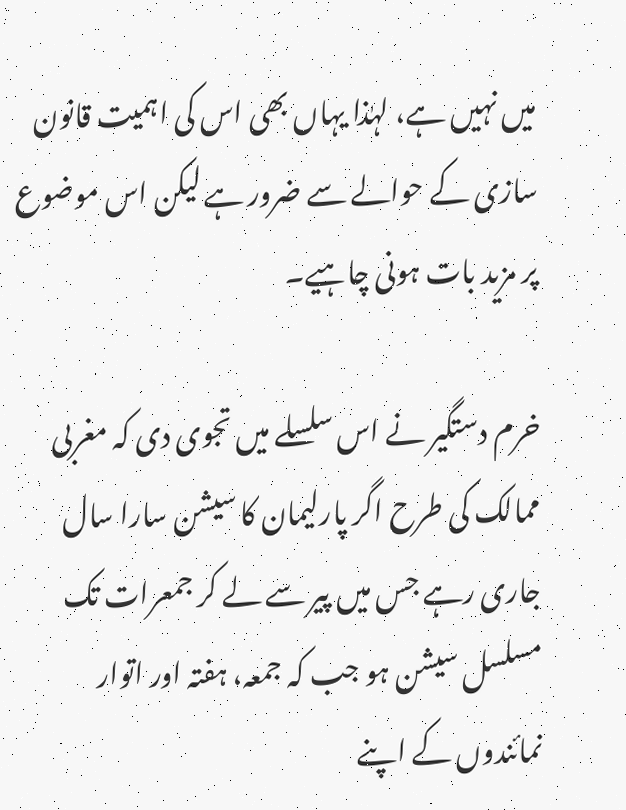میں نہیں ہے، لہٰذا یہاں بھی اس کی اہمیت قانون سازی کے حوالے سے ضرور ہے لیکن اس موضوع پر مزید بات ہونی چاہیے۔

خرم دستگیر نے اس سلسلے میں تجوی دی کہ مغربی ممالک کی طرح اگر پارلیمان کا سیشن سارا سال جاری رہے جس میں پیر سے لے کر جمعرات تک مسلسل سیشن ہو جب کہ جمعہ، ہفتہ اور اتوار نمائندوں کے اپنے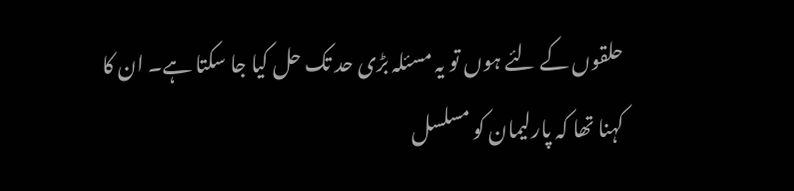حلقوں کے لئے ہوں تو یہ مسئلہ بڑی حد تک حل کیا جا سکتا ہے۔ ان کا کہنا تھا کہ پارلیمان کو مسلسل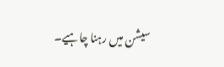سیشن میں رہنا چاہیے۔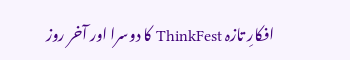افکارِ تازہ ThinkFest کا دوسرا اور آخر روز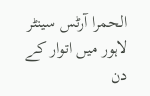الحمرا آرٹس سینٹر لاہور میں اتوار کے دن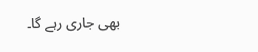بھی جاری رہے گا۔